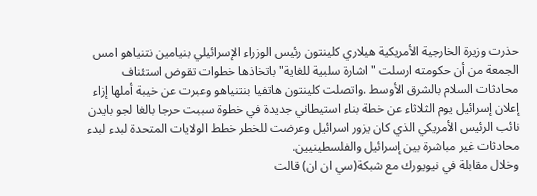حذرت وزيرة الخارجية الأمريكية هيلاري كلينتون رئيس الوزراء الإسرائيلي بنيامين نتنياهو امس الجمعة من أن حكومته ارسلت "اشارة سلبية للغاية" باتخاذها خطوات تقوض استئناف محادثات السلام بالشرق الأوسط .واتصلت كلينتون هاتفيا بنتنياهو وعبرت عن خيبة أملها إزاء إعلان إسرائيل يوم الثلاثاء عن خطة بناء استيطاني جديدة في خطوة سببت حرجا بالغا لجو بايدن نائب الرئيس الأمريكي الذي كان يزور اسرائيل وعرضت للخطر خطط الولايات المتحدة لبدء لبدء محادثات غير مباشرة بين إسرائيل والفلسطينيين.
وخلال مقابلة في نيويورك مع شبكة(سي ان ان) قالت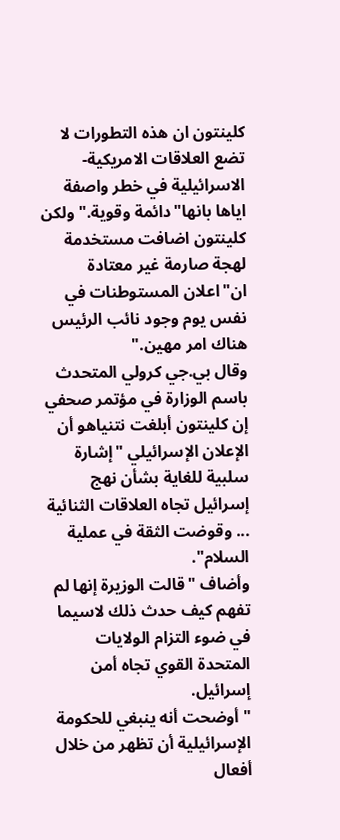كلينتون ان هذه التطورات لا تضع العلاقات الامريكية-الاسرائيلية في خطر واصفة اياها بانها"دائمة وقوية." ولكن كلينتون اضافت مستخدمة لهجة صارمة غير معتادة ان"اعلان المستوطنات في نفس يوم وجود نائب الرئيس هناك امر مهين."
وقال بي.جي كرولي المتحدث باسم الوزارة في مؤتمر صحفي إن كلينتون أبلغت نتنياهو أن الإعلان الإسرائيلي "إشارة سلبية للغاية بشأن نهج إسرائيل تجاه العلاقات الثنائية ... وقوضت الثقة في عملية السلام".
وأضاف "قالت الوزيرة إنها لم تفهم كيف حدث ذلك لاسيما في ضوء التزام الولايات المتحدة القوي تجاه أمن إسرائيل.
" أوضحت أنه ينبغي للحكومة الإسرائيلية أن تظهر من خلال أفعال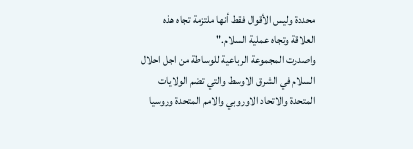محددة وليس الأقوال فقط أنها ملتزمة تجاه هذه العلاقة وتجاه عملية السلام."
واصدرت المجموعة الرباعية للوساطة من اجل احلال السلام في الشرق الاوسط والتي تضم الولايات المتحدة والاتحاد الاوروبي والامم المتحدة وروسيا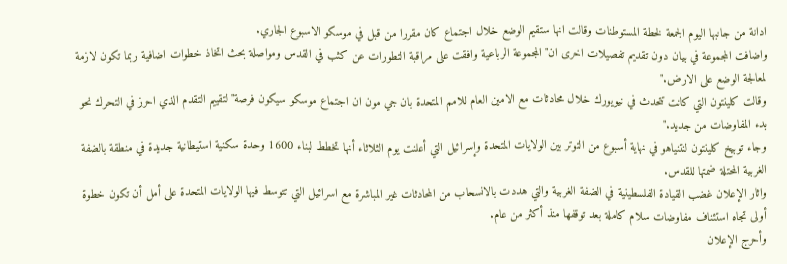ادانة من جانبها اليوم الجمعة لخطة المستوطنات وقالت انها ستقيم الوضع خلال اجتماع كان مقررا من قبل في موسكو الاسبوع الجاري.
واضافت المجموعة في بيان دون تقديم تفصيلات اخرى ان"المجموعة الرباعية وافقت على مراقبة التطورات عن كثب في القدس ومواصلة بحث اتخاذ خطوات اضافية ربما تكون لازمة لمعالجة الوضع على الارض."
وقالت كلينتون التي كانت تتحدث في نيويورك خلال محادثات مع الامين العام للامم المتحدة بان جي مون ان اجتماع موسكو سيكون فرصة"لتقييم التقدم الذي احرز في التحرك نحو بدء المفاوضات من جديد."
وجاء توبيخ كلينتون لنتنياهو في نهاية أسبوع من التوتر بين الولايات المتحدة وإسرائيل التي أعلنت يوم الثلاثاء أنها تخطط لبناء 1600 وحدة سكنية استيطانية جديدة في منطقة بالضفة الغربية المحتلة ضمتها للقدس.
واثار الإعلان غضب القيادة الفلسطينية في الضفة الغربية والتي هددت بالانسحاب من المحادثات غير المباشرة مع اسرائيل التي تتوسط فيها الولايات المتحدة على أمل أن تكون خطوة أولى تجاه استئناف مفاوضات سلام كاملة بعد توقفها منذ أكثر من عام.
وأحرج الإعلان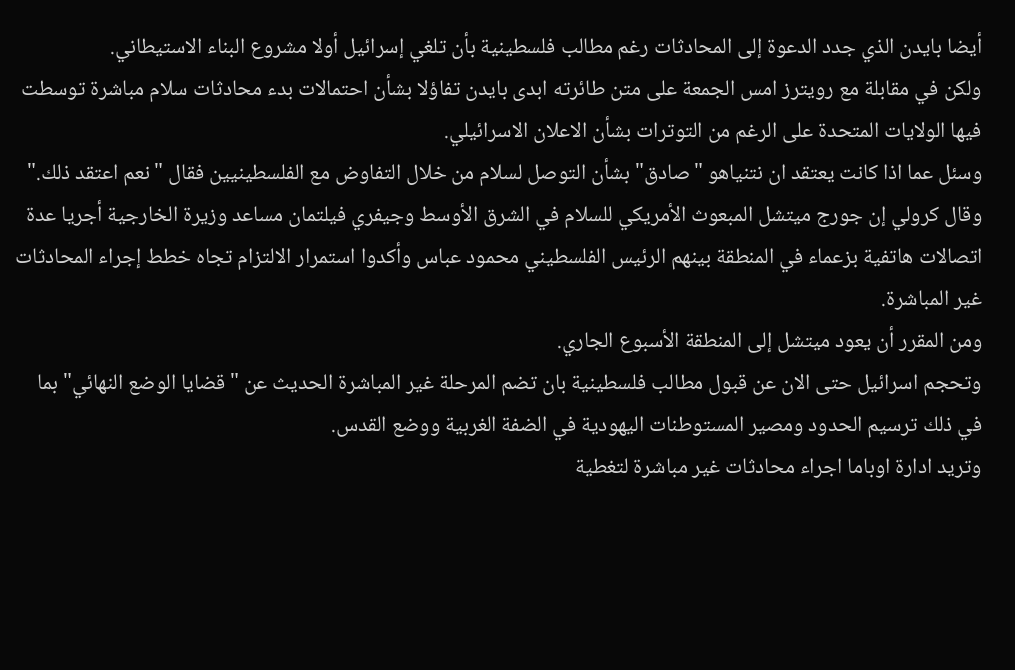أيضا بايدن الذي جدد الدعوة إلى المحادثات رغم مطالب فلسطينية بأن تلغي إسرائيل أولا مشروع البناء الاستيطاني.
ولكن في مقابلة مع رويترز امس الجمعة على متن طائرته ابدى بايدن تفاؤلا بشأن احتمالات بدء محادثات سلام مباشرة توسطت فيها الولايات المتحدة على الرغم من التوترات بشأن الاعلان الاسرائيلي.
وسئل عما اذا كانت يعتقد ان نتنياهو "صادق" بشأن التوصل لسلام من خلال التفاوض مع الفلسطينيين فقال "نعم اعتقد ذلك."
وقال كرولي إن جورج ميتشل المبعوث الأمريكي للسلام في الشرق الأوسط وجيفري فيلتمان مساعد وزيرة الخارجية أجريا عدة اتصالات هاتفية بزعماء في المنطقة بينهم الرئيس الفلسطيني محمود عباس وأكدوا استمرار الالتزام تجاه خطط إجراء المحادثات غير المباشرة.
ومن المقرر أن يعود ميتشل إلى المنطقة الأسبوع الجاري.
وتحجم اسرائيل حتى الان عن قبول مطالب فلسطينية بان تضم المرحلة غير المباشرة الحديث عن "قضايا الوضع النهائي" بما في ذلك ترسيم الحدود ومصير المستوطنات اليهودية في الضفة الغربية ووضع القدس.
وتريد ادارة اوباما اجراء محادثات غير مباشرة لتغطية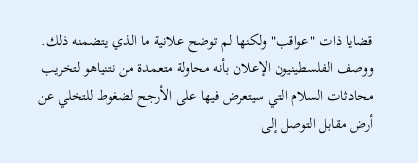قضايا ذات "عواقب" ولكنها لم توضح علانية ما الذي يتضمنه ذلك.
ووصف الفلسطينيون الإعلان بأنه محاولة متعمدة من نتنياهو لتخريب محادثات السلام التي سيتعرض فيها على الأرجح لضغوط للتخلي عن أرض مقابل التوصل إلى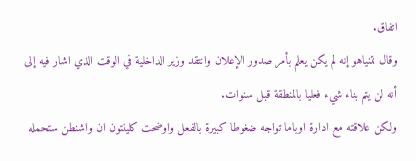اتفاق.
وقال نتنياهو إنه لم يكن يعلم بأمر صدور الإعلان وانتقد وزير الداخلية في الوقت الذي اشار فيه إلى أنه لن يتم بناء شيء فعليا بالمنطقة قبل سنوات.
ولكن علاقته مع ادارة اوباما تواجه ضغوطا كبيرة بالفعل واوضحت كلينتون ان واشنطن ستحمله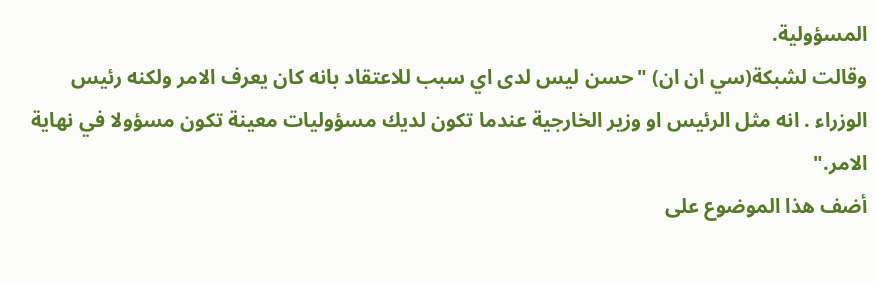المسؤولية.
وقالت لشبكة(سي ان ان) "حسن ليس لدى اي سبب للاعتقاد بانه كان يعرف الامر ولكنه رئيس الوزراء . انه مثل الرئيس او وزير الخارجية عندما تكون لديك مسؤوليات معينة تكون مسؤولا في نهاية الامر."
أضف هذا الموضوع على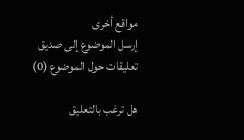مواقع أخرى
إرسل الموضوع إلى صديق
تعليقات حول الموضوع (0)

هل ترغب بالتعليق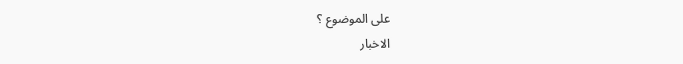على الموضوع ؟
الاخبار